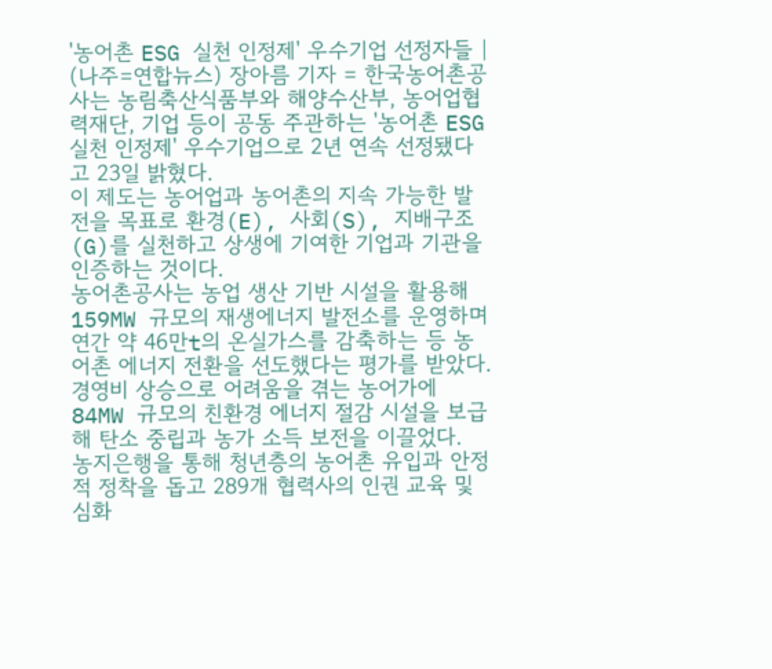'농어촌 ESG 실천 인정제' 우수기업 선정자들 |
(나주=연합뉴스) 장아름 기자 = 한국농어촌공사는 농림축산식품부와 해양수산부, 농어업협력재단, 기업 등이 공동 주관하는 '농어촌 ESG 실천 인정제' 우수기업으로 2년 연속 선정됐다고 23일 밝혔다.
이 제도는 농어업과 농어촌의 지속 가능한 발전을 목표로 환경(E), 사회(S), 지배구조(G)를 실천하고 상생에 기여한 기업과 기관을 인증하는 것이다.
농어촌공사는 농업 생산 기반 시설을 활용해 159MW 규모의 재생에너지 발전소를 운영하며 연간 약 46만t의 온실가스를 감축하는 등 농어촌 에너지 전환을 선도했다는 평가를 받았다.
경영비 상승으로 어려움을 겪는 농어가에 84MW 규모의 친환경 에너지 절감 시설을 보급해 탄소 중립과 농가 소득 보전을 이끌었다.
농지은행을 통해 청년층의 농어촌 유입과 안정적 정착을 돕고 289개 협력사의 인권 교육 및 심화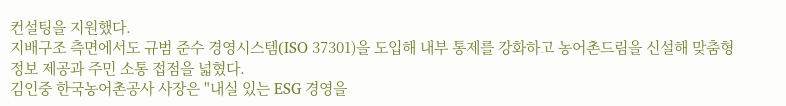컨설팅을 지원했다.
지배구조 측면에서도 규범 준수 경영시스템(ISO 37301)을 도입해 내부 통제를 강화하고 농어촌드림을 신설해 맞춤형 정보 제공과 주민 소통 접점을 넓혔다.
김인중 한국농어촌공사 사장은 "내실 있는 ESG 경영을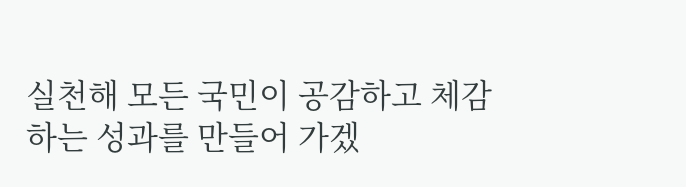실천해 모든 국민이 공감하고 체감하는 성과를 만들어 가겠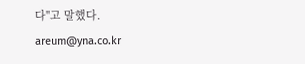다"고 말했다.
areum@yna.co.kr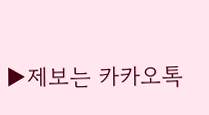▶제보는 카카오톡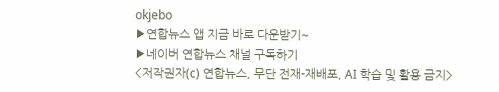okjebo
▶연합뉴스 앱 지금 바로 다운받기~
▶네이버 연합뉴스 채널 구독하기
<저작권자(c) 연합뉴스, 무단 전재-재배포, AI 학습 및 활용 금지>